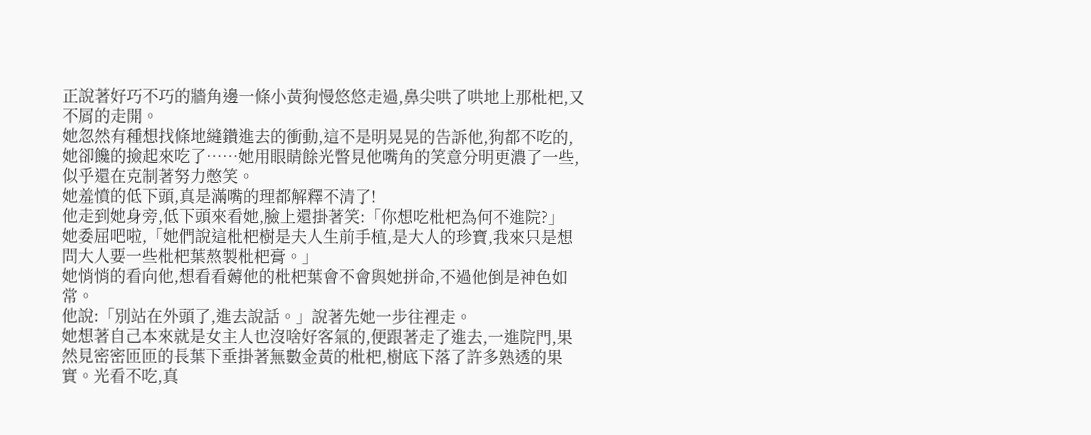正說著好巧不巧的牆角邊一條小黃狗慢悠悠走過,鼻尖哄了哄地上那枇杷,又不屑的走開。
她忽然有種想找條地縫鑽進去的衝動,這不是明晃晃的告訴他,狗都不吃的,她卻饞的撿起來吃了……她用眼睛餘光瞥見他嘴角的笑意分明更濃了一些,似乎還在克制著努力憋笑。
她羞憤的低下頭,真是滿嘴的理都解釋不清了!
他走到她身旁,低下頭來看她,臉上還掛著笑:「你想吃枇杷為何不進院?」
她委屈吧啦,「她們說這枇杷樹是夫人生前手植,是大人的珍寶,我來只是想問大人要一些枇杷葉熬製枇杷膏。」
她悄悄的看向他,想看看薅他的枇杷葉會不會與她拼命,不過他倒是神色如常。
他說:「別站在外頭了,進去說話。」說著先她一步往裡走。
她想著自己本來就是女主人也沒啥好客氣的,便跟著走了進去,一進院門,果然見密密匝匝的長葉下垂掛著無數金黃的枇杷,樹底下落了許多熟透的果實。光看不吃,真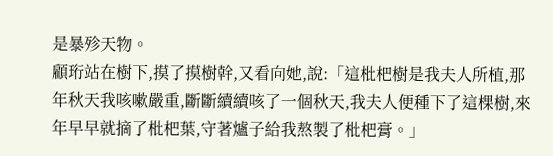是暴殄天物。
顧珩站在樹下,摸了摸樹幹,又看向她,說:「這枇杷樹是我夫人所植,那年秋天我咳嗽嚴重,斷斷續續咳了一個秋天,我夫人便種下了這棵樹,來年早早就摘了枇杷葉,守著爐子給我熬製了枇杷膏。」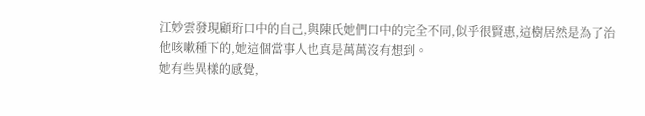江妙雲發現顧珩口中的自己,與陳氏她們口中的完全不同,似乎很賢惠,這樹居然是為了治他咳嗽種下的,她這個當事人也真是萬萬沒有想到。
她有些異樣的感覺,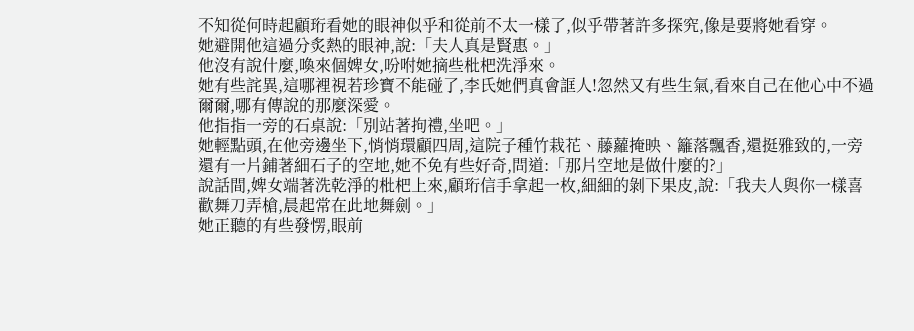不知從何時起顧珩看她的眼神似乎和從前不太一樣了,似乎帶著許多探究,像是要將她看穿。
她避開他這過分炙熱的眼神,說:「夫人真是賢惠。」
他沒有說什麼,喚來個婢女,吩咐她摘些枇杷洗淨來。
她有些詫異,這哪裡視若珍寶不能碰了,李氏她們真會誆人!忽然又有些生氣,看來自己在他心中不過爾爾,哪有傳說的那麼深愛。
他指指一旁的石桌說:「別站著拘禮,坐吧。」
她輕點頭,在他旁邊坐下,悄悄環顧四周,這院子種竹栽花、藤蘿掩映、籬落飄香,還挺雅致的,一旁還有一片鋪著細石子的空地,她不免有些好奇,問道:「那片空地是做什麼的?」
說話間,婢女端著洗乾淨的枇杷上來,顧珩信手拿起一枚,細細的剝下果皮,說:「我夫人與你一樣喜歡舞刀弄槍,晨起常在此地舞劍。」
她正聽的有些發愣,眼前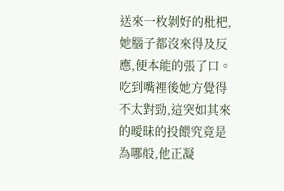送來一枚剝好的枇杷,她腦子都沒來得及反應,便本能的張了口。
吃到嘴裡後她方覺得不太對勁,這突如其來的曖昧的投餵究竟是為哪般,他正凝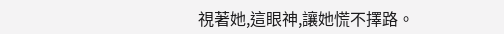視著她,這眼神,讓她慌不擇路。